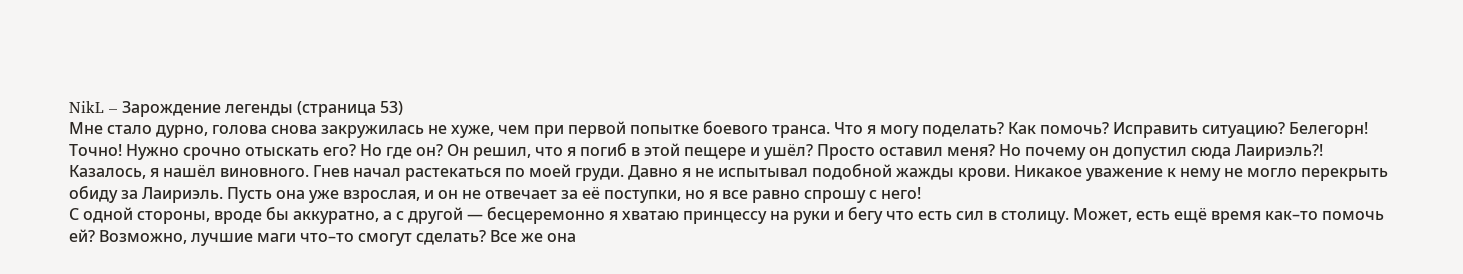NikL – Зарождение легенды (страница 53)
Мне стало дурно, голова снова закружилась не хуже, чем при первой попытке боевого транса. Что я могу поделать? Как помочь? Исправить ситуацию? Белегорн! Точно! Нужно срочно отыскать его? Но где он? Он решил, что я погиб в этой пещере и ушёл? Просто оставил меня? Но почему он допустил сюда Лаириэль?!
Казалось, я нашёл виновного. Гнев начал растекаться по моей груди. Давно я не испытывал подобной жажды крови. Никакое уважение к нему не могло перекрыть обиду за Лаириэль. Пусть она уже взрослая, и он не отвечает за её поступки, но я все равно спрошу с него!
С одной стороны, вроде бы аккуратно, а с другой — бесцеремонно я хватаю принцессу на руки и бегу что есть сил в столицу. Может, есть ещё время как–то помочь ей? Возможно, лучшие маги что–то смогут сделать? Все же она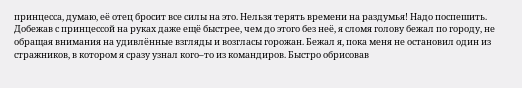принцесса, думаю, её отец бросит все силы на это. Нельзя терять времени на раздумья! Надо поспешить.
Добежав с принцессой на руках даже ещё быстрее, чем до этого без неё, я сломя голову бежал по городу, не обращая внимания на удивлённые взгляды и возгласы горожан. Бежал я, пока меня не остановил один из стражников, в котором я сразу узнал кого–то из командиров. Быстро обрисовав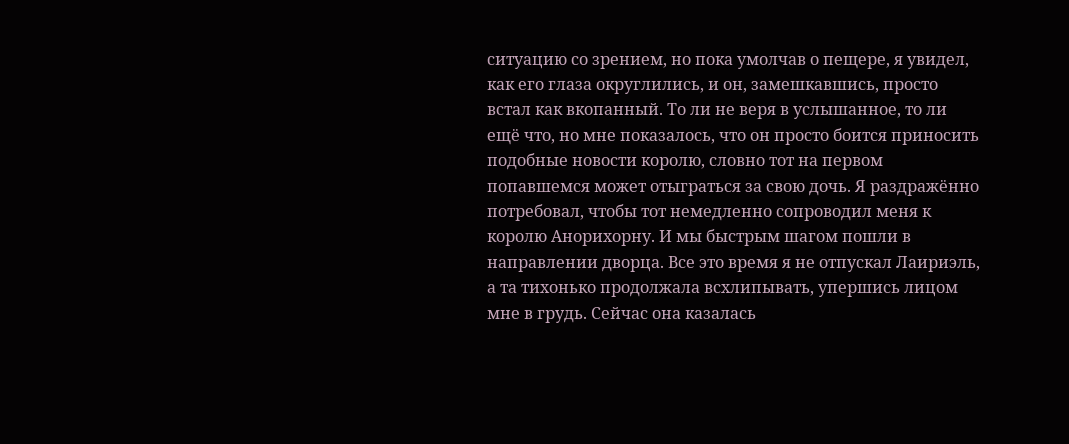ситуацию со зрением, но пока умолчав о пещере, я увидел, как его глаза округлились, и он, замешкавшись, просто встал как вкопанный. То ли не веря в услышанное, то ли ещё что, но мне показалось, что он просто боится приносить подобные новости королю, словно тот на первом попавшемся может отыграться за свою дочь. Я раздражённо потребовал, чтобы тот немедленно сопроводил меня к королю Анорихорну. И мы быстрым шагом пошли в направлении дворца. Все это время я не отпускал Лаириэль, а та тихонько продолжала всхлипывать, упершись лицом мне в грудь. Сейчас она казалась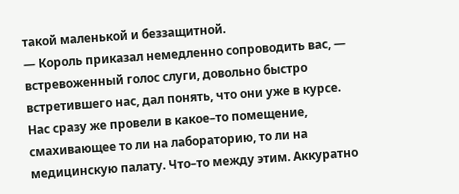такой маленькой и беззащитной.
— Король приказал немедленно сопроводить вас, — встревоженный голос слуги, довольно быстро встретившего нас, дал понять, что они уже в курсе.
Нас сразу же провели в какое–то помещение, смахивающее то ли на лабораторию, то ли на медицинскую палату. Что–то между этим. Аккуратно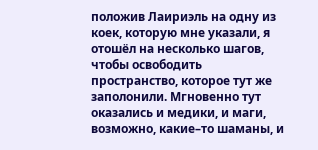положив Лаириэль на одну из коек, которую мне указали, я отошёл на несколько шагов, чтобы освободить пространство, которое тут же заполонили. Мгновенно тут оказались и медики, и маги, возможно, какие–то шаманы, и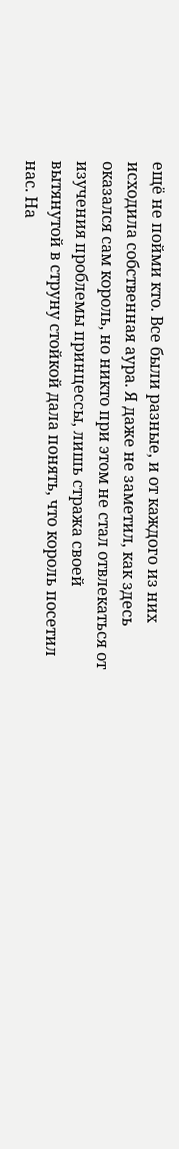ещё не пойми кто. Все были разные, и от каждого из них исходила собственная аура. Я даже не заметил, как здесь оказался сам король, но никто при этом не стал отвлекаться от изучения проблемы принцессы, лишь стража своей вытянутой в струну стойкой дала понять, что король посетил нас. На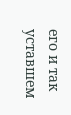его и так уставшем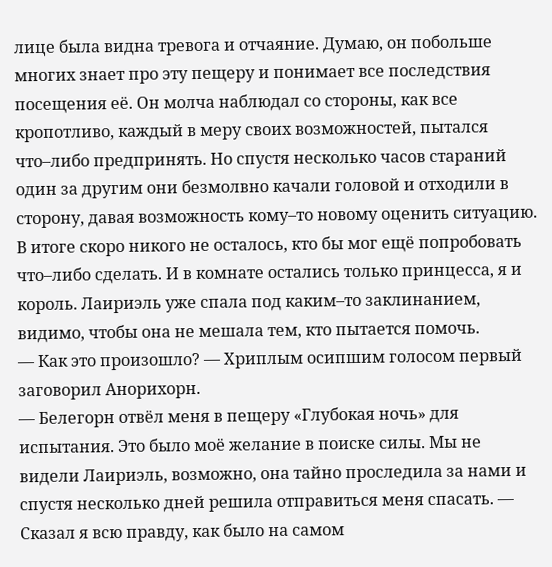лице была видна тревога и отчаяние. Думаю, он побольше многих знает про эту пещеру и понимает все последствия посещения её. Он молча наблюдал со стороны, как все кропотливо, каждый в меру своих возможностей, пытался что–либо предпринять. Но спустя несколько часов стараний один за другим они безмолвно качали головой и отходили в сторону, давая возможность кому–то новому оценить ситуацию.
В итоге скоро никого не осталось, кто бы мог ещё попробовать что–либо сделать. И в комнате остались только принцесса, я и король. Лаириэль уже спала под каким–то заклинанием, видимо, чтобы она не мешала тем, кто пытается помочь.
— Как это произошло? — Хриплым осипшим голосом первый заговорил Анорихорн.
— Белегорн отвёл меня в пещеру «Глубокая ночь» для испытания. Это было моё желание в поиске силы. Мы не видели Лаириэль, возможно, она тайно проследила за нами и спустя несколько дней решила отправиться меня спасать. — Сказал я всю правду, как было на самом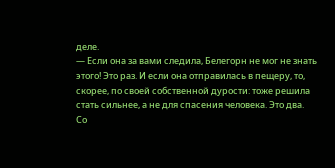деле.
— Если она за вами следила, Белегорн не мог не знать этого! Это раз. И если она отправилась в пещеру, то, скорее, по своей собственной дурости: тоже решила стать сильнее, а не для спасения человека. Это два.
Со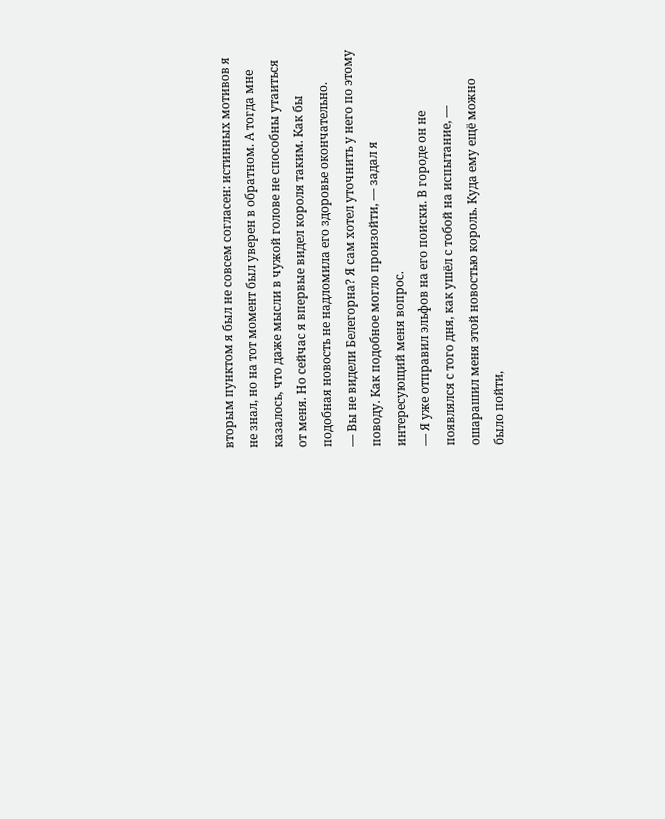вторым пунктом я был не совсем согласен: истинных мотивов я не знал, но на тот момент был уверен в обратном. А тогда мне казалось, что даже мысли в чужой голове не способны утаиться от меня. Но сейчас я впервые видел короля таким. Как бы подобная новость не надломила его здоровье окончательно.
— Вы не видели Белегорна? Я сам хотел уточнить у него по этому поводу. Как подобное могло произойти, — задал я интересующий меня вопрос.
— Я уже отправил эльфов на его поиски. В городе он не появлялся с того дня, как ушёл с тобой на испытание, — ошарашил меня этой новостью король. Куда ему ещё можно было пойти,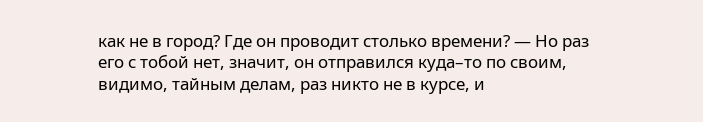как не в город? Где он проводит столько времени? — Но раз его с тобой нет, значит, он отправился куда–то по своим, видимо, тайным делам, раз никто не в курсе, и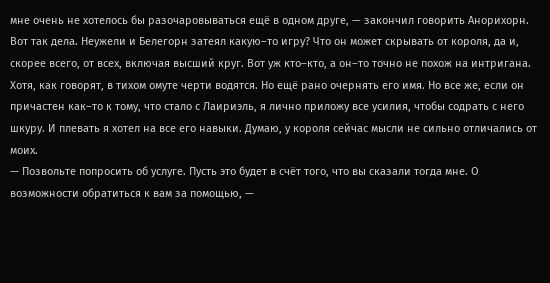мне очень не хотелось бы разочаровываться ещё в одном друге, — закончил говорить Анорихорн.
Вот так дела. Неужели и Белегорн затеял какую–то игру? Что он может скрывать от короля, да и, скорее всего, от всех, включая высший круг. Вот уж кто–кто, а он–то точно не похож на интригана. Хотя, как говорят, в тихом омуте черти водятся. Но ещё рано очернять его имя. Но все же, если он причастен как–то к тому, что стало с Лаириэль, я лично приложу все усилия, чтобы содрать с него шкуру. И плевать я хотел на все его навыки. Думаю, у короля сейчас мысли не сильно отличались от моих.
— Позвольте попросить об услуге. Пусть это будет в счёт того, что вы сказали тогда мне. О возможности обратиться к вам за помощью, —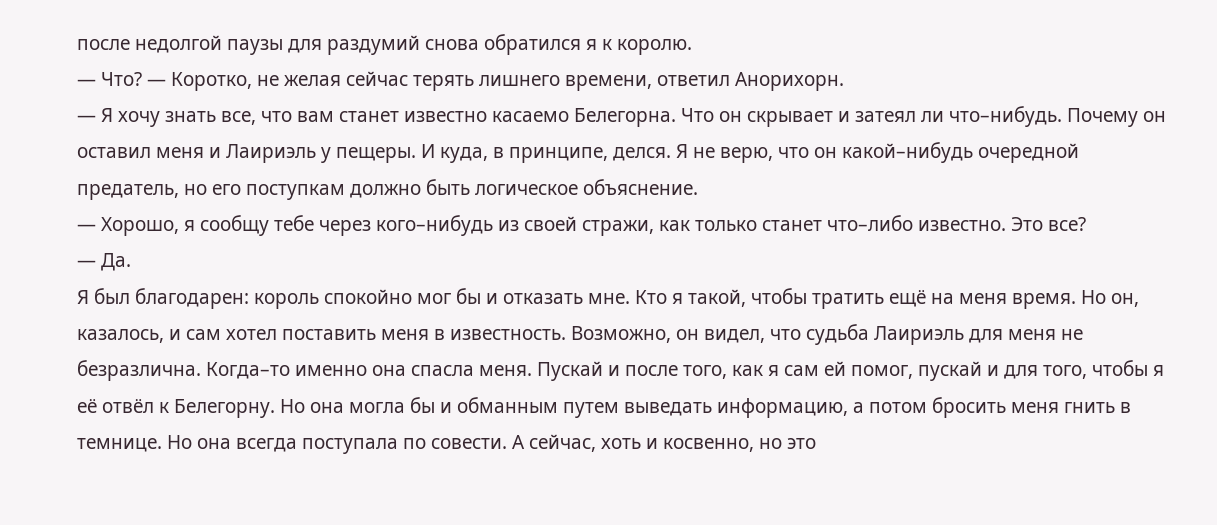после недолгой паузы для раздумий снова обратился я к королю.
— Что? — Коротко, не желая сейчас терять лишнего времени, ответил Анорихорн.
— Я хочу знать все, что вам станет известно касаемо Белегорна. Что он скрывает и затеял ли что–нибудь. Почему он оставил меня и Лаириэль у пещеры. И куда, в принципе, делся. Я не верю, что он какой–нибудь очередной предатель, но его поступкам должно быть логическое объяснение.
— Хорошо, я сообщу тебе через кого–нибудь из своей стражи, как только станет что–либо известно. Это все?
— Да.
Я был благодарен: король спокойно мог бы и отказать мне. Кто я такой, чтобы тратить ещё на меня время. Но он, казалось, и сам хотел поставить меня в известность. Возможно, он видел, что судьба Лаириэль для меня не безразлична. Когда–то именно она спасла меня. Пускай и после того, как я сам ей помог, пускай и для того, чтобы я её отвёл к Белегорну. Но она могла бы и обманным путем выведать информацию, а потом бросить меня гнить в темнице. Но она всегда поступала по совести. А сейчас, хоть и косвенно, но это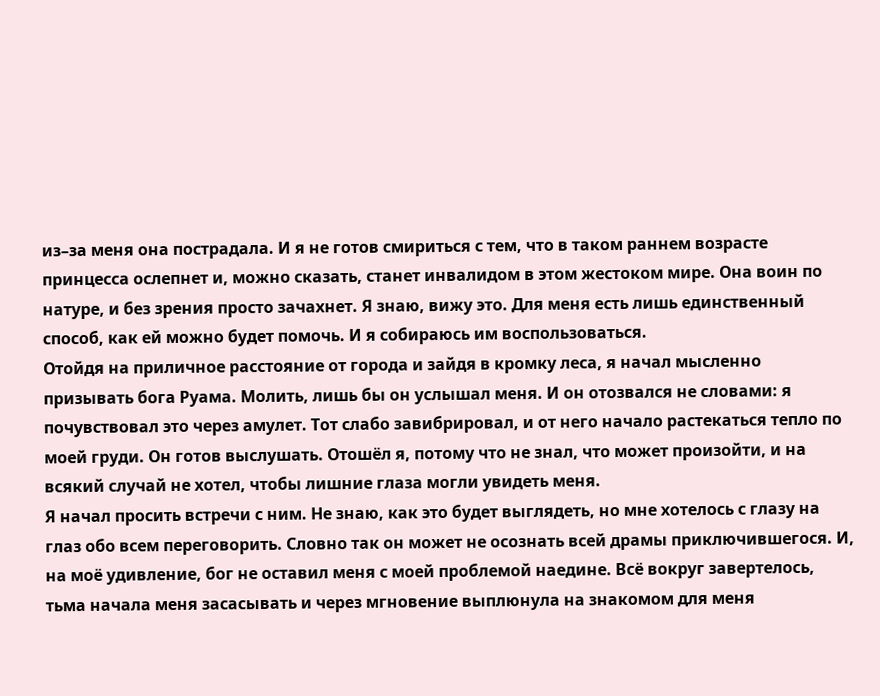из–за меня она пострадала. И я не готов смириться с тем, что в таком раннем возрасте принцесса ослепнет и, можно сказать, станет инвалидом в этом жестоком мире. Она воин по натуре, и без зрения просто зачахнет. Я знаю, вижу это. Для меня есть лишь единственный способ, как ей можно будет помочь. И я собираюсь им воспользоваться.
Отойдя на приличное расстояние от города и зайдя в кромку леса, я начал мысленно призывать бога Руама. Молить, лишь бы он услышал меня. И он отозвался не словами: я почувствовал это через амулет. Тот слабо завибрировал, и от него начало растекаться тепло по моей груди. Он готов выслушать. Отошёл я, потому что не знал, что может произойти, и на всякий случай не хотел, чтобы лишние глаза могли увидеть меня.
Я начал просить встречи с ним. Не знаю, как это будет выглядеть, но мне хотелось с глазу на глаз обо всем переговорить. Словно так он может не осознать всей драмы приключившегося. И, на моё удивление, бог не оставил меня с моей проблемой наедине. Всё вокруг завертелось, тьма начала меня засасывать и через мгновение выплюнула на знакомом для меня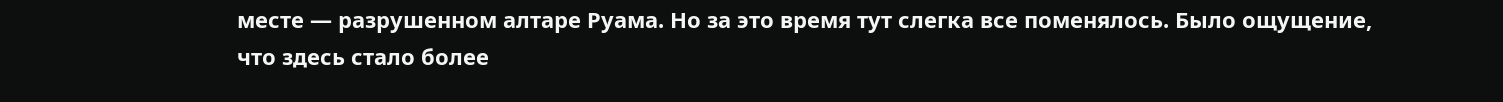месте — разрушенном алтаре Руама. Но за это время тут слегка все поменялось. Было ощущение, что здесь стало более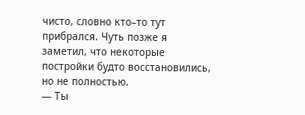чисто, словно кто–то тут прибрался. Чуть позже я заметил, что некоторые постройки будто восстановились, но не полностью.
— Ты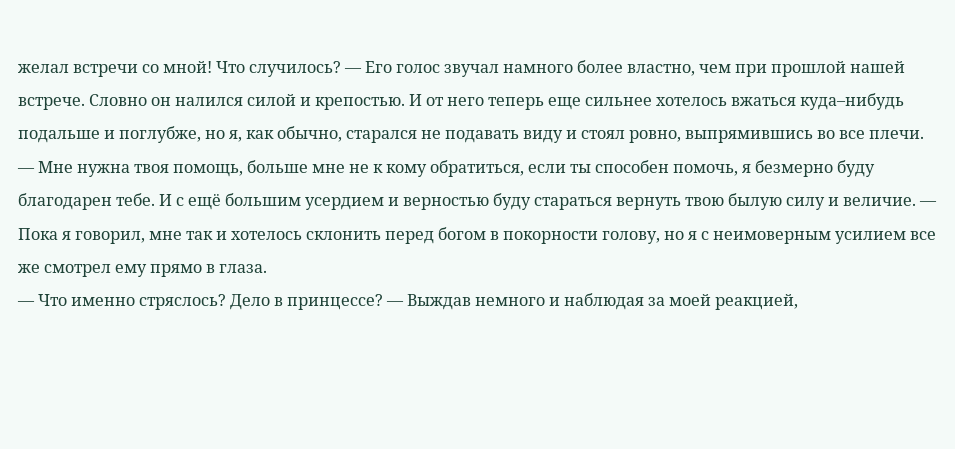желал встречи со мной! Что случилось? — Его голос звучал намного более властно, чем при прошлой нашей встрече. Словно он налился силой и крепостью. И от него теперь еще сильнее хотелось вжаться куда–нибудь подальше и поглубже, но я, как обычно, старался не подавать виду и стоял ровно, выпрямившись во все плечи.
— Мне нужна твоя помощь, больше мне не к кому обратиться, если ты способен помочь, я безмерно буду благодарен тебе. И с ещё большим усердием и верностью буду стараться вернуть твою былую силу и величие. — Пока я говорил, мне так и хотелось склонить перед богом в покорности голову, но я с неимоверным усилием все же смотрел ему прямо в глаза.
— Что именно стряслось? Дело в принцессе? — Выждав немного и наблюдая за моей реакцией,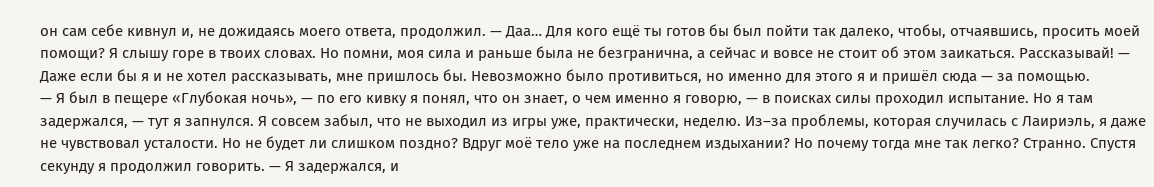он сам себе кивнул и, не дожидаясь моего ответа, продолжил. — Даа… Для кого ещё ты готов бы был пойти так далеко, чтобы, отчаявшись, просить моей помощи? Я слышу горе в твоих словах. Но помни, моя сила и раньше была не безгранична, а сейчас и вовсе не стоит об этом заикаться. Рассказывай! — Даже если бы я и не хотел рассказывать, мне пришлось бы. Невозможно было противиться, но именно для этого я и пришёл сюда — за помощью.
— Я был в пещере «Глубокая ночь», — по его кивку я понял, что он знает, о чем именно я говорю, — в поисках силы проходил испытание. Но я там задержался, — тут я запнулся. Я совсем забыл, что не выходил из игры уже, практически, неделю. Из–за проблемы, которая случилась с Лаириэль, я даже не чувствовал усталости. Но не будет ли слишком поздно? Вдруг моё тело уже на последнем издыхании? Но почему тогда мне так легко? Странно. Спустя секунду я продолжил говорить. — Я задержался, и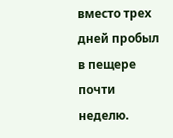вместо трех дней пробыл в пещере почти неделю.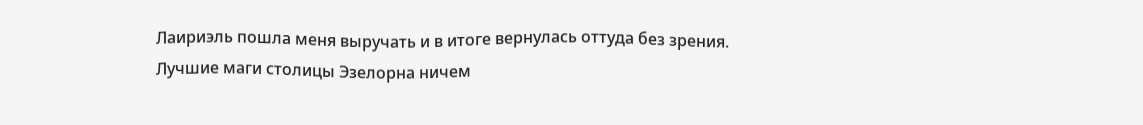Лаириэль пошла меня выручать и в итоге вернулась оттуда без зрения. Лучшие маги столицы Эзелорна ничем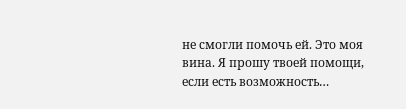не смогли помочь ей. Это моя вина. Я прошу твоей помощи, если есть возможность…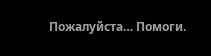Пожалуйста… Помоги.